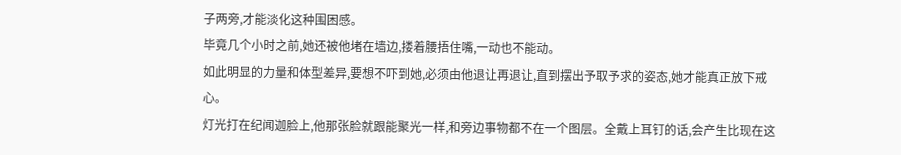子两旁,才能淡化这种围困感。
毕竟几个小时之前,她还被他堵在墙边,搂着腰捂住嘴,一动也不能动。
如此明显的力量和体型差异,要想不吓到她,必须由他退让再退让,直到摆出予取予求的姿态,她才能真正放下戒心。
灯光打在纪闻迦脸上,他那张脸就跟能聚光一样,和旁边事物都不在一个图层。全戴上耳钉的话,会产生比现在这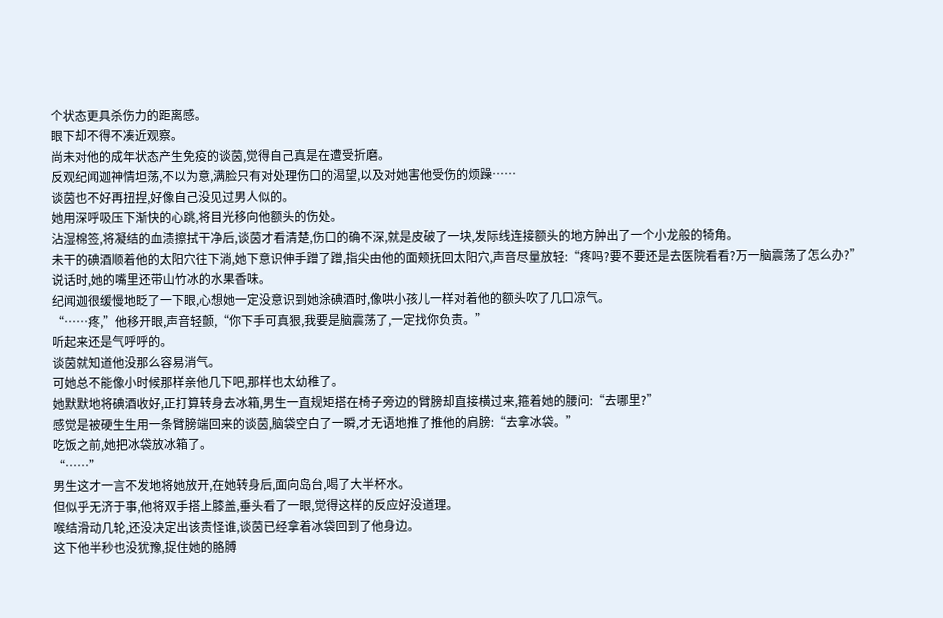个状态更具杀伤力的距离感。
眼下却不得不凑近观察。
尚未对他的成年状态产生免疫的谈茵,觉得自己真是在遭受折磨。
反观纪闻迦神情坦荡,不以为意,满脸只有对处理伤口的渴望,以及对她害他受伤的烦躁……
谈茵也不好再扭捏,好像自己没见过男人似的。
她用深呼吸压下渐快的心跳,将目光移向他额头的伤处。
沾湿棉签,将凝结的血渍擦拭干净后,谈茵才看清楚,伤口的确不深,就是皮破了一块,发际线连接额头的地方肿出了一个小龙般的犄角。
未干的碘酒顺着他的太阳穴往下淌,她下意识伸手蹭了蹭,指尖由他的面颊抚回太阳穴,声音尽量放轻:“疼吗?要不要还是去医院看看?万一脑震荡了怎么办?”
说话时,她的嘴里还带山竹冰的水果香味。
纪闻迦很缓慢地眨了一下眼,心想她一定没意识到她涂碘酒时,像哄小孩儿一样对着他的额头吹了几口凉气。
“……疼,”他移开眼,声音轻颤,“你下手可真狠,我要是脑震荡了,一定找你负责。”
听起来还是气呼呼的。
谈茵就知道他没那么容易消气。
可她总不能像小时候那样亲他几下吧,那样也太幼稚了。
她默默地将碘酒收好,正打算转身去冰箱,男生一直规矩搭在椅子旁边的臂膀却直接横过来,箍着她的腰问:“去哪里?”
感觉是被硬生生用一条臂膀端回来的谈茵,脑袋空白了一瞬,才无语地推了推他的肩膀:“去拿冰袋。”
吃饭之前,她把冰袋放冰箱了。
“……”
男生这才一言不发地将她放开,在她转身后,面向岛台,喝了大半杯水。
但似乎无济于事,他将双手搭上膝盖,垂头看了一眼,觉得这样的反应好没道理。
喉结滑动几轮,还没决定出该责怪谁,谈茵已经拿着冰袋回到了他身边。
这下他半秒也没犹豫,捉住她的胳膊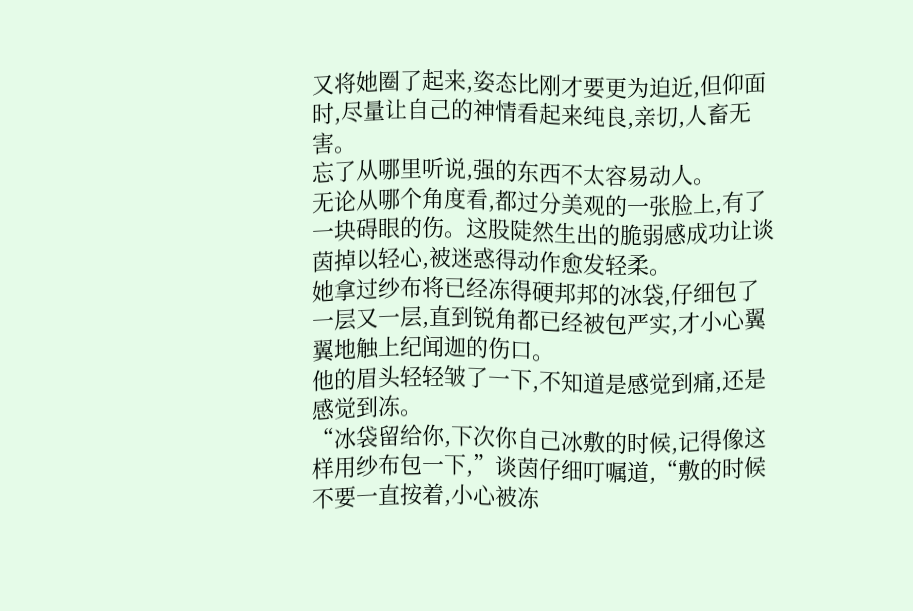又将她圈了起来,姿态比刚才要更为迫近,但仰面时,尽量让自己的神情看起来纯良,亲切,人畜无害。
忘了从哪里听说,强的东西不太容易动人。
无论从哪个角度看,都过分美观的一张脸上,有了一块碍眼的伤。这股陡然生出的脆弱感成功让谈茵掉以轻心,被迷惑得动作愈发轻柔。
她拿过纱布将已经冻得硬邦邦的冰袋,仔细包了一层又一层,直到锐角都已经被包严实,才小心翼翼地触上纪闻迦的伤口。
他的眉头轻轻皱了一下,不知道是感觉到痛,还是感觉到冻。
“冰袋留给你,下次你自己冰敷的时候,记得像这样用纱布包一下,”谈茵仔细叮嘱道,“敷的时候不要一直按着,小心被冻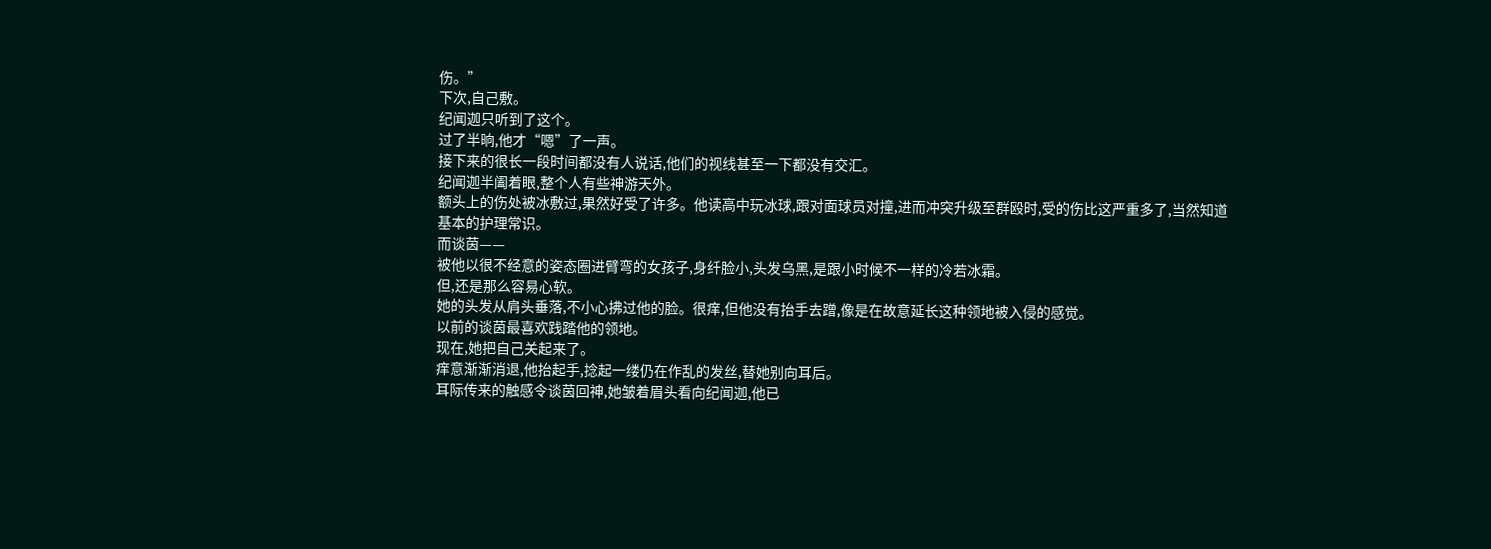伤。”
下次,自己敷。
纪闻迦只听到了这个。
过了半晌,他才“嗯”了一声。
接下来的很长一段时间都没有人说话,他们的视线甚至一下都没有交汇。
纪闻迦半阖着眼,整个人有些神游天外。
额头上的伤处被冰敷过,果然好受了许多。他读高中玩冰球,跟对面球员对撞,进而冲突升级至群殴时,受的伤比这严重多了,当然知道基本的护理常识。
而谈茵——
被他以很不经意的姿态圈进臂弯的女孩子,身纤脸小,头发乌黑,是跟小时候不一样的冷若冰霜。
但,还是那么容易心软。
她的头发从肩头垂落,不小心拂过他的脸。很痒,但他没有抬手去蹭,像是在故意延长这种领地被入侵的感觉。
以前的谈茵最喜欢践踏他的领地。
现在,她把自己关起来了。
痒意渐渐消退,他抬起手,捻起一缕仍在作乱的发丝,替她别向耳后。
耳际传来的触感令谈茵回神,她皱着眉头看向纪闻迦,他已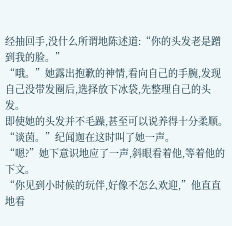经抽回手,没什么所谓地陈述道:“你的头发老是蹭到我的脸。”
“哦。”她露出抱歉的神情,看向自己的手腕,发现自己没带发圈后,选择放下冰袋,先整理自己的头发。
即使她的头发并不毛躁,甚至可以说养得十分柔顺。
“谈茵。”纪闻迦在这时叫了她一声。
“嗯?”她下意识地应了一声,斜眼看着他,等着他的下文。
“你见到小时候的玩伴,好像不怎么欢迎,”他直直地看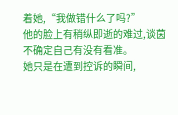着她,“我做错什么了吗?”
他的脸上有稍纵即逝的难过,谈茵不确定自己有没有看准。
她只是在遭到控诉的瞬间,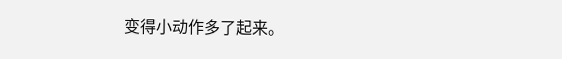变得小动作多了起来。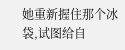她重新握住那个冰袋,试图给自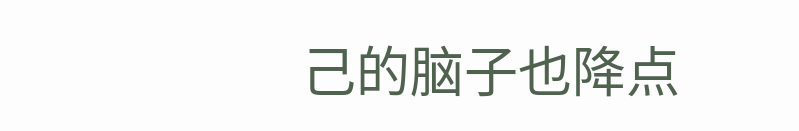己的脑子也降点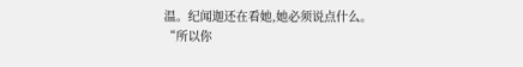温。纪闻迦还在看她,她必须说点什么。
“所以你